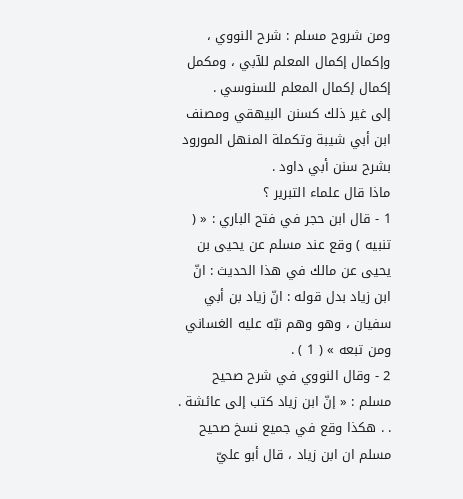ومن شروح مسلم : شرح النووي ، وإكمال إكمال المعلم للآبي ، ومكمل إكمال إكمال المعلم للسنوسي .
إلى غير ذلك كسنن البيهقي ومصنف ابن أبي شيبة وتكملة المنهل المورود بشرح سنن أبي داود .
ماذا قال علماء التبرير ؟
1 - قال ابن حجر في فتح الباري : « ( تنبيه ) وقع عند مسلم عن يحيى بن يحيى عن مالك في هذا الحديث : انّ ابن زياد بدل قوله : انّ زياد بن أبي سفيان ، وهو وهم نبّه عليه الغساني ومن تبعه » ( 1 ) .
2 - وقال النووي في شرح صحيح مسلم : « إنّ ابن زياد كتب إلى عائشة . . . هكذا وقع في جميع نسخ صحيح مسلم ان ابن زياد ، قال أبو عليّ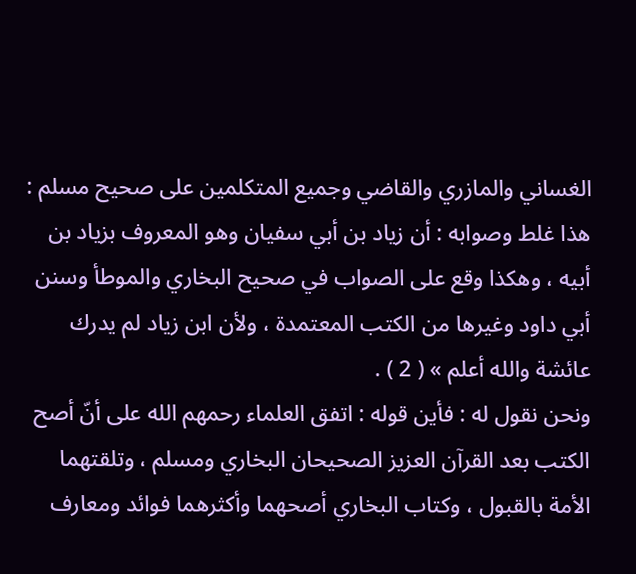الغساني والمازري والقاضي وجميع المتكلمين على صحيح مسلم : هذا غلط وصوابه : أن زياد بن أبي سفيان وهو المعروف بزياد بن أبيه ، وهكذا وقع على الصواب في صحيح البخاري والموطأ وسنن أبي داود وغيرها من الكتب المعتمدة ، ولأن ابن زياد لم يدرك عائشة والله أعلم » ( 2 ) .
ونحن نقول له : فأين قوله : اتفق العلماء رحمهم الله على أنّ أصح الكتب بعد القرآن العزيز الصحيحان البخاري ومسلم ، وتلقتهما الأمة بالقبول ، وكتاب البخاري أصحهما وأكثرهما فوائد ومعارف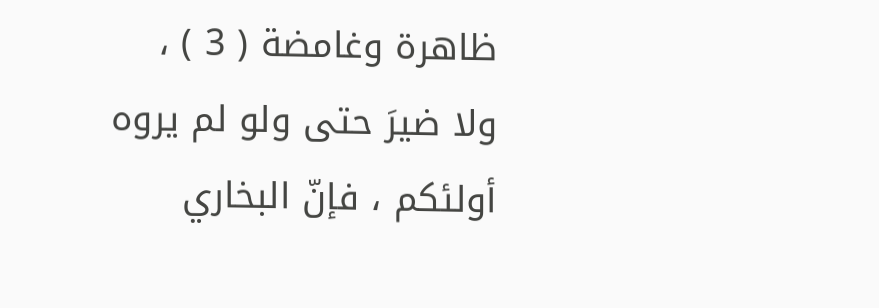ظاهرة وغامضة ( 3 ) ، ولا ضيرَ حتى ولو لم يروه أولئكم ، فإنّ البخاري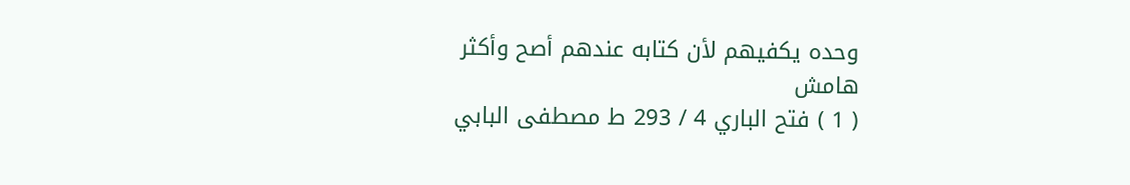وحده يكفيهم لأن كتابه عندهم أصح وأكثر
هامش
( 1 ) فتح الباري 4 / 293 ط مصطفى البابي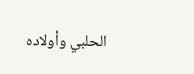الحلبي وأولاده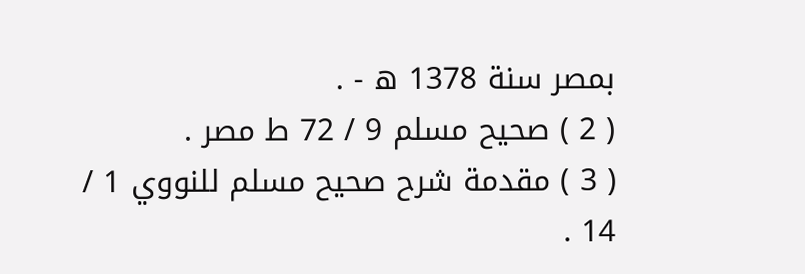بمصر سنة 1378 ه - .
( 2 ) صحيح مسلم 9 / 72 ط مصر .
( 3 ) مقدمة شرح صحيح مسلم للنووي 1 / 14 .